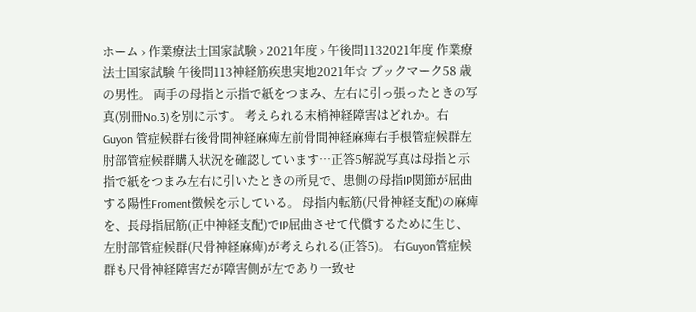ホーム › 作業療法士国家試験 › 2021年度 › 午後問1132021年度 作業療法士国家試験 午後問113神経筋疾患実地2021年☆ ブックマーク58 歳の男性。 両手の母指と示指で紙をつまみ、左右に引っ張ったときの写真(別冊No.3)を別に示す。 考えられる末梢神経障害はどれか。右 Guyon 管症候群右後骨間神経麻痺左前骨間神経麻痺右手根管症候群左肘部管症候群購入状況を確認しています…正答5解説写真は母指と示指で紙をつまみ左右に引いたときの所見で、患側の母指IP関節が屈曲する陽性Froment徴候を示している。 母指内転筋(尺骨神経支配)の麻痺を、長母指屈筋(正中神経支配)でIP屈曲させて代償するために生じ、左肘部管症候群(尺骨神経麻痺)が考えられる(正答5)。 右Guyon管症候群も尺骨神経障害だが障害側が左であり一致せ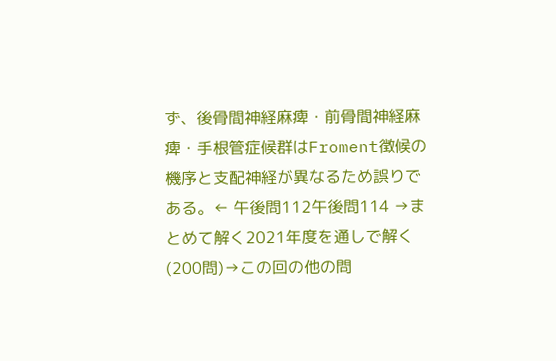ず、後骨間神経麻痺・前骨間神経麻痺・手根管症候群はFroment徴候の機序と支配神経が異なるため誤りである。← 午後問112午後問114 →まとめて解く2021年度を通しで解く(200問)→この回の他の問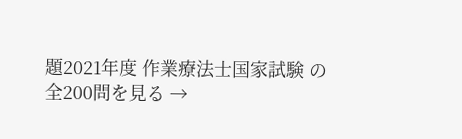題2021年度 作業療法士国家試験 の全200問を見る →